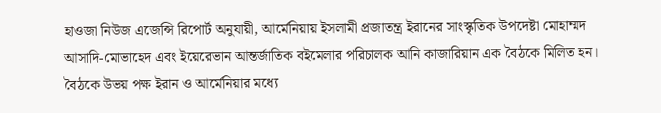হাওজা নিউজ এজেন্সি রিপোর্ট অনুযায়ী, আর্মেনিয়ায় ইসলামী প্রজাতন্ত্র ইরানের সাংস্কৃতিক উপদেষ্টা মোহাম্মদ আসাদি-মোভাহেদ এবং ইয়েরেভান আন্তর্জাতিক বইমেলার পরিচালক আনি কাজারিয়ান এক বৈঠকে মিলিত হন। বৈঠকে উভয় পক্ষ ইরান ও আর্মেনিয়ার মধ্যে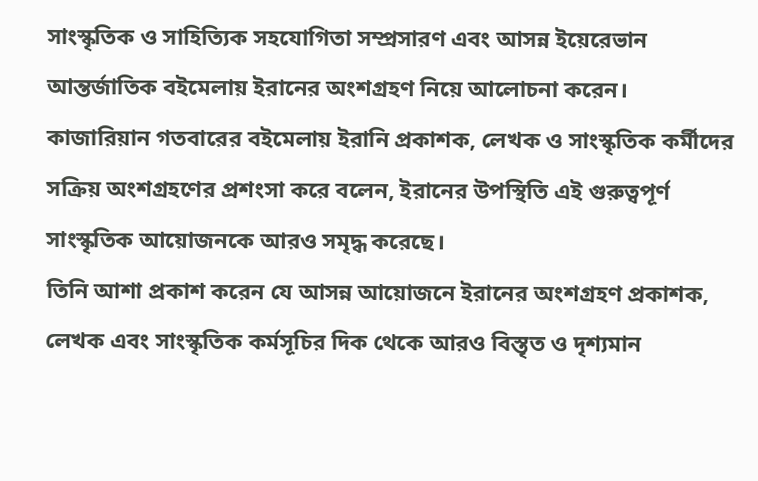সাংস্কৃতিক ও সাহিত্যিক সহযোগিতা সম্প্রসারণ এবং আসন্ন ইয়েরেভান আন্তর্জাতিক বইমেলায় ইরানের অংশগ্রহণ নিয়ে আলোচনা করেন।
কাজারিয়ান গতবারের বইমেলায় ইরানি প্রকাশক, লেখক ও সাংস্কৃতিক কর্মীদের সক্রিয় অংশগ্রহণের প্রশংসা করে বলেন, ইরানের উপস্থিতি এই গুরুত্বপূর্ণ সাংস্কৃতিক আয়োজনকে আরও সমৃদ্ধ করেছে।
তিনি আশা প্রকাশ করেন যে আসন্ন আয়োজনে ইরানের অংশগ্রহণ প্রকাশক, লেখক এবং সাংস্কৃতিক কর্মসূচির দিক থেকে আরও বিস্তৃত ও দৃশ্যমান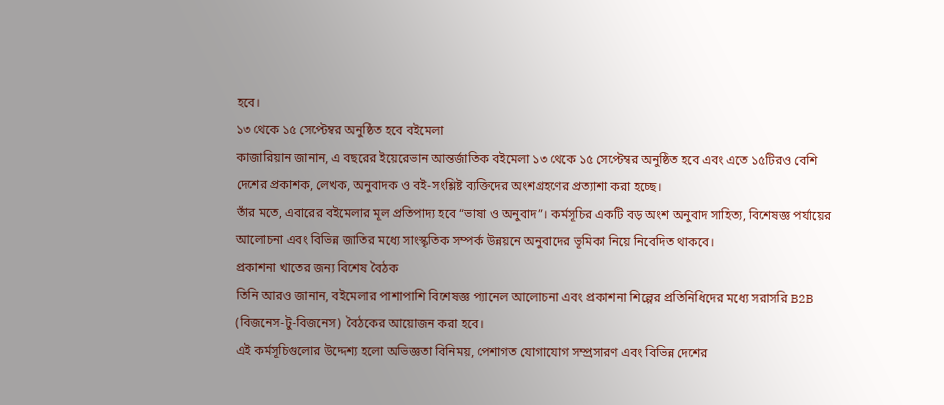হবে।
১৩ থেকে ১৫ সেপ্টেম্বর অনুষ্ঠিত হবে বইমেলা
কাজারিয়ান জানান, এ বছরের ইয়েরেভান আন্তর্জাতিক বইমেলা ১৩ থেকে ১৫ সেপ্টেম্বর অনুষ্ঠিত হবে এবং এতে ১৫টিরও বেশি দেশের প্রকাশক, লেখক, অনুবাদক ও বই-সংশ্লিষ্ট ব্যক্তিদের অংশগ্রহণের প্রত্যাশা করা হচ্ছে।
তাঁর মতে, এবারের বইমেলার মূল প্রতিপাদ্য হবে “ভাষা ও অনুবাদ”। কর্মসূচির একটি বড় অংশ অনুবাদ সাহিত্য, বিশেষজ্ঞ পর্যায়ের আলোচনা এবং বিভিন্ন জাতির মধ্যে সাংস্কৃতিক সম্পর্ক উন্নয়নে অনুবাদের ভূমিকা নিয়ে নিবেদিত থাকবে।
প্রকাশনা খাতের জন্য বিশেষ বৈঠক
তিনি আরও জানান, বইমেলার পাশাপাশি বিশেষজ্ঞ প্যানেল আলোচনা এবং প্রকাশনা শিল্পের প্রতিনিধিদের মধ্যে সরাসরি B2B (বিজনেস-টু-বিজনেস) বৈঠকের আয়োজন করা হবে।
এই কর্মসূচিগুলোর উদ্দেশ্য হলো অভিজ্ঞতা বিনিময়, পেশাগত যোগাযোগ সম্প্রসারণ এবং বিভিন্ন দেশের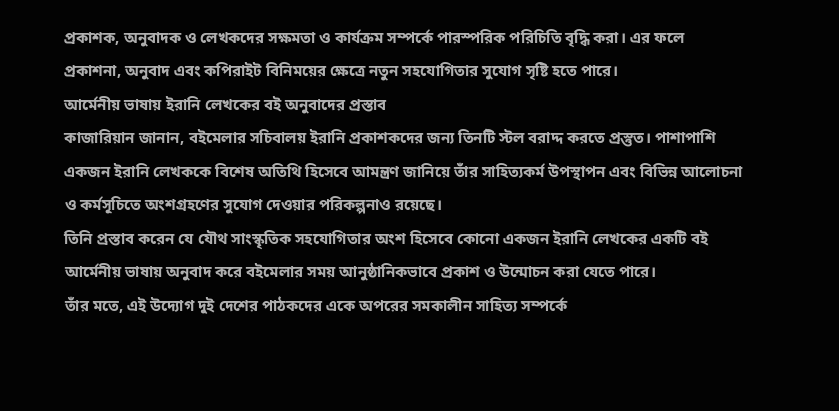প্রকাশক, অনুবাদক ও লেখকদের সক্ষমতা ও কার্যক্রম সম্পর্কে পারস্পরিক পরিচিতি বৃদ্ধি করা। এর ফলে প্রকাশনা, অনুবাদ এবং কপিরাইট বিনিময়ের ক্ষেত্রে নতুন সহযোগিতার সুযোগ সৃষ্টি হতে পারে।
আর্মেনীয় ভাষায় ইরানি লেখকের বই অনুবাদের প্রস্তাব
কাজারিয়ান জানান, বইমেলার সচিবালয় ইরানি প্রকাশকদের জন্য তিনটি স্টল বরাদ্দ করতে প্রস্তুত। পাশাপাশি একজন ইরানি লেখককে বিশেষ অতিথি হিসেবে আমন্ত্রণ জানিয়ে তাঁর সাহিত্যকর্ম উপস্থাপন এবং বিভিন্ন আলোচনা ও কর্মসূচিতে অংশগ্রহণের সুযোগ দেওয়ার পরিকল্পনাও রয়েছে।
তিনি প্রস্তাব করেন যে যৌথ সাংস্কৃতিক সহযোগিতার অংশ হিসেবে কোনো একজন ইরানি লেখকের একটি বই আর্মেনীয় ভাষায় অনুবাদ করে বইমেলার সময় আনুষ্ঠানিকভাবে প্রকাশ ও উন্মোচন করা যেতে পারে।
তাঁর মতে, এই উদ্যোগ দুই দেশের পাঠকদের একে অপরের সমকালীন সাহিত্য সম্পর্কে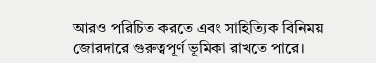আরও পরিচিত করতে এবং সাহিত্যিক বিনিময় জোরদারে গুরুত্বপূর্ণ ভূমিকা রাখতে পারে।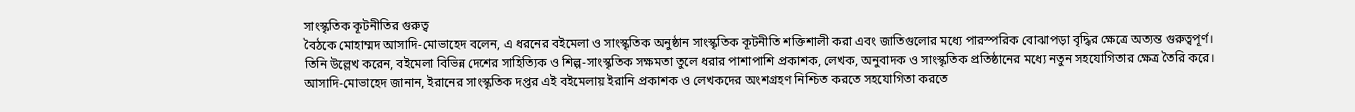সাংস্কৃতিক কূটনীতির গুরুত্ব
বৈঠকে মোহাম্মদ আসাদি-মোভাহেদ বলেন, এ ধরনের বইমেলা ও সাংস্কৃতিক অনুষ্ঠান সাংস্কৃতিক কূটনীতি শক্তিশালী করা এবং জাতিগুলোর মধ্যে পারস্পরিক বোঝাপড়া বৃদ্ধির ক্ষেত্রে অত্যন্ত গুরুত্বপূর্ণ।
তিনি উল্লেখ করেন, বইমেলা বিভিন্ন দেশের সাহিত্যিক ও শিল্প-সাংস্কৃতিক সক্ষমতা তুলে ধরার পাশাপাশি প্রকাশক, লেখক, অনুবাদক ও সাংস্কৃতিক প্রতিষ্ঠানের মধ্যে নতুন সহযোগিতার ক্ষেত্র তৈরি করে।
আসাদি-মোভাহেদ জানান, ইরানের সাংস্কৃতিক দপ্তর এই বইমেলায় ইরানি প্রকাশক ও লেখকদের অংশগ্রহণ নিশ্চিত করতে সহযোগিতা করতে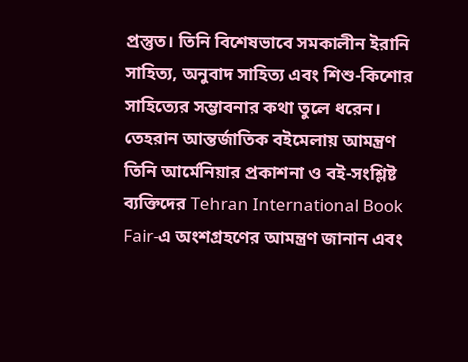প্রস্তুত। তিনি বিশেষভাবে সমকালীন ইরানি সাহিত্য, অনুবাদ সাহিত্য এবং শিশু-কিশোর সাহিত্যের সম্ভাবনার কথা তুলে ধরেন।
তেহরান আন্তর্জাতিক বইমেলায় আমন্ত্রণ
তিনি আর্মেনিয়ার প্রকাশনা ও বই-সংশ্লিষ্ট ব্যক্তিদের Tehran International Book Fair-এ অংশগ্রহণের আমন্ত্রণ জানান এবং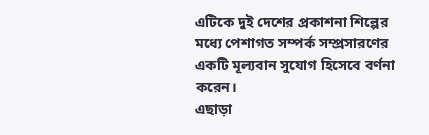এটিকে দুই দেশের প্রকাশনা শিল্পের মধ্যে পেশাগত সম্পর্ক সম্প্রসারণের একটি মূল্যবান সুযোগ হিসেবে বর্ণনা করেন।
এছাড়া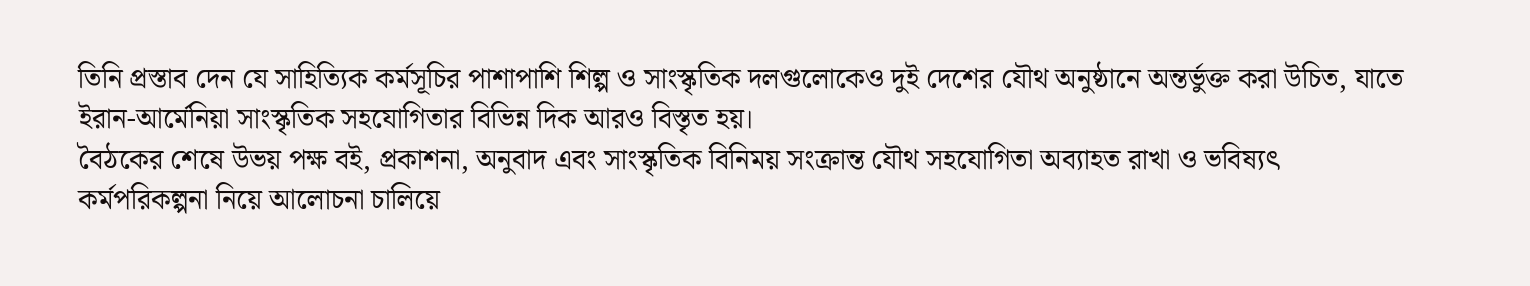তিনি প্রস্তাব দেন যে সাহিত্যিক কর্মসূচির পাশাপাশি শিল্প ও সাংস্কৃতিক দলগুলোকেও দুই দেশের যৌথ অনুষ্ঠানে অন্তর্ভুক্ত করা উচিত, যাতে ইরান-আর্মেনিয়া সাংস্কৃতিক সহযোগিতার বিভিন্ন দিক আরও বিস্তৃত হয়।
বৈঠকের শেষে উভয় পক্ষ বই, প্রকাশনা, অনুবাদ এবং সাংস্কৃতিক বিনিময় সংক্রান্ত যৌথ সহযোগিতা অব্যাহত রাখা ও ভবিষ্যৎ কর্মপরিকল্পনা নিয়ে আলোচনা চালিয়ে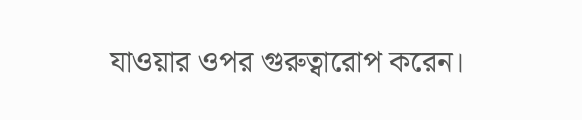যাওয়ার ওপর গুরুত্বারোপ করেন।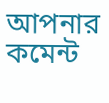আপনার কমেন্ট